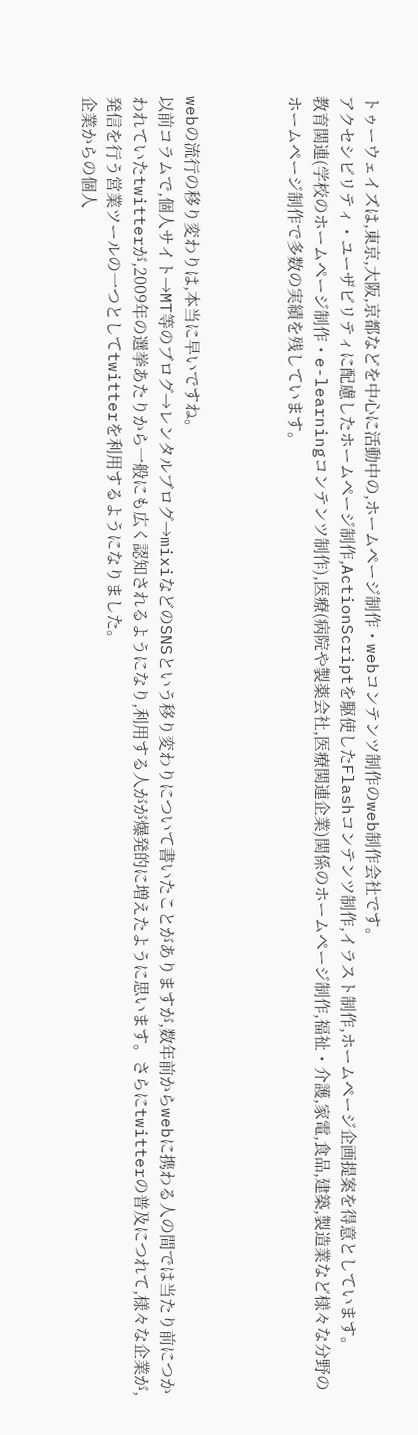トゥーウェイズは,東京,大阪,京都などを中心に活動中の,ホームページ制作・webコンテンツ制作のweb制作会社です。
アクセシビリティ・ユーザビリティに配慮したホームページ制作,ActionScriptを駆使したFlashコンテンツ制作,イラスト制作,ホームページ企画提案を得意としています。
教育関連(学校のホームページ制作・e-learningコンテンツ制作),医療(病院や製薬会社,医療関連企業)関係のホームページ制作,福祉・介護,家電,食品,建築,製造業など様々な分野のホームページ制作で多数の実績を残しています。



webの流行の移り変わりは,本当に早いですね。
以前コラムで,個人サイト→MT等のブログ→レンタルブログ→mixiなどのSNSという移り変わりについて書いたことがありますが,数年前からwebに携わる人の間では当たり前につかわれていたtwitterが,2009年の選挙あたりから一般にも広く認知されるようになり,利用する人がが爆発的に増えたように思います。さらにtwitterの普及につれて,様々な企業が,発信を行う営業ツールの一つとしてtwitterを利用するようになりました。
企業からの個人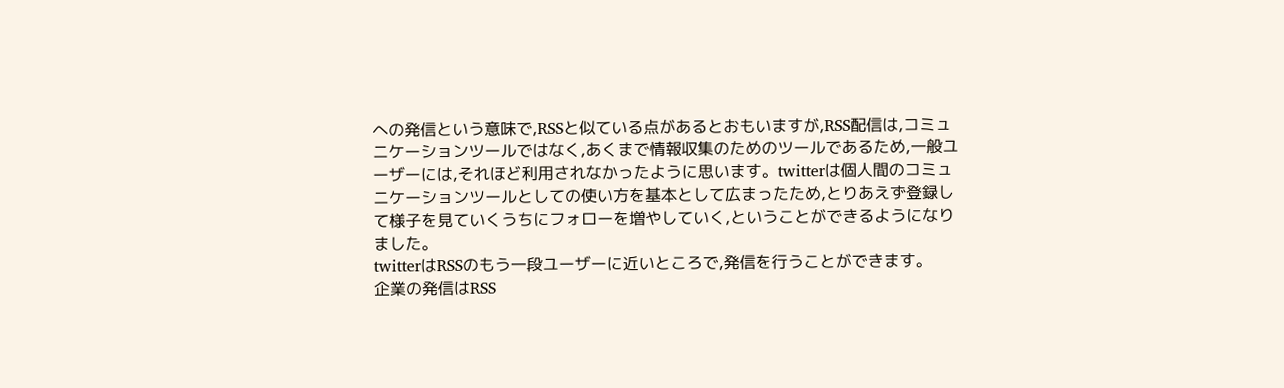への発信という意味で,RSSと似ている点があるとおもいますが,RSS配信は,コミュニケーションツールではなく,あくまで情報収集のためのツールであるため,一般ユーザーには,それほど利用されなかったように思います。twitterは個人間のコミュニケーションツールとしての使い方を基本として広まったため,とりあえず登録して様子を見ていくうちにフォローを増やしていく,ということができるようになりました。
twitterはRSSのもう一段ユーザーに近いところで,発信を行うことができます。
企業の発信はRSS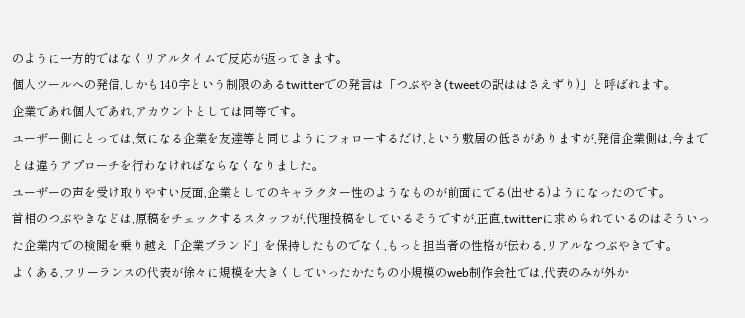のように一方的ではなくリアルタイムで反応が返ってきます。
個人ツールへの発信,しかも140字という制限のあるtwitterでの発言は「つぶやき(tweetの訳ははさえずり)」と呼ばれます。
企業であれ個人であれ,アカウントとしては同等です。
ユーザー側にとっては,気になる企業を友達等と同じようにフォローするだけ,という敷居の低さがありますが,発信企業側は,今までとは違うアプローチを行わなければならなくなりました。
ユーザーの声を受け取りやすい反面,企業としてのキャラクター性のようなものが前面にでる(出せる)ようになったのです。
首相のつぶやきなどは,原稿をチェックするスタッフが,代理投稿をしているそうですが,正直,twitterに求められているのはそういった企業内での検閲を乗り越え「企業ブランド」を保持したものでなく,もっと担当者の性格が伝わる,リアルなつぶやきです。
よくある,フリーランスの代表が徐々に規模を大きくしていったかたちの小規模のweb制作会社では,代表のみが外か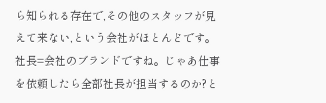ら知られる存在で,その他のスタッフが見えて来ない,という会社がほとんどです。社長=会社のブランドですね。じゃあ仕事を依頼したら全部社長が担当するのか?と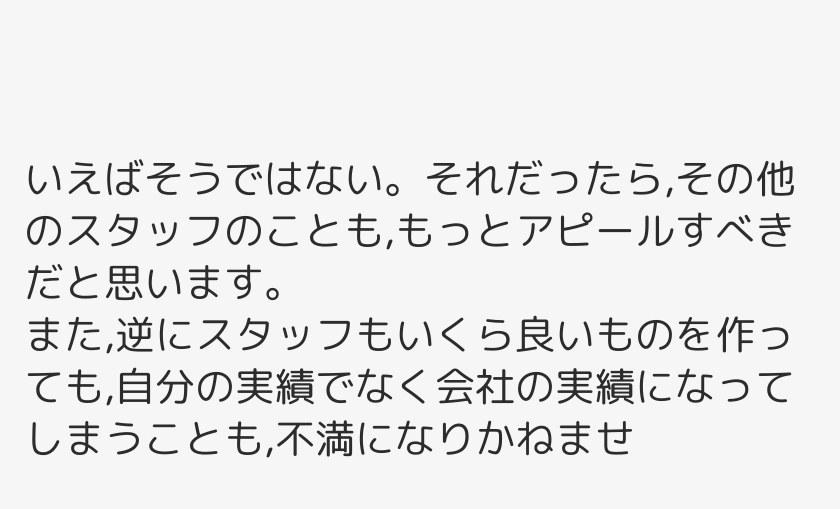いえばそうではない。それだったら,その他のスタッフのことも,もっとアピールすべきだと思います。
また,逆にスタッフもいくら良いものを作っても,自分の実績でなく会社の実績になってしまうことも,不満になりかねませ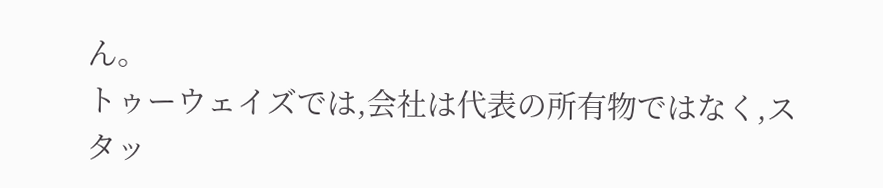ん。
トゥーウェイズでは,会社は代表の所有物ではなく,スタッ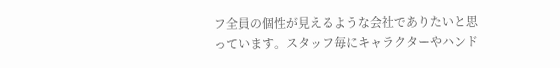フ全員の個性が見えるような会社でありたいと思っています。スタッフ毎にキャラクターやハンド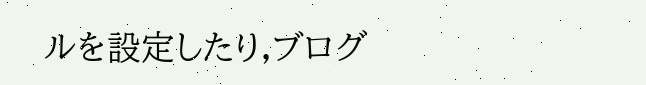ルを設定したり,ブログ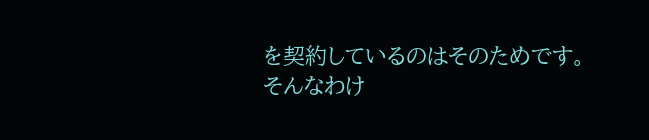を契約しているのはそのためです。
そんなわけ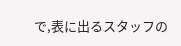で,表に出るスタッフの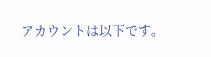アカウントは以下です。